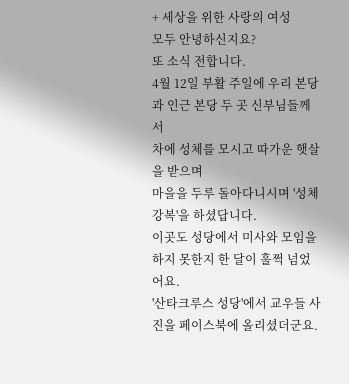+ 세상을 위한 사랑의 여성
모두 안녕하신지요?
또 소식 전합니다.
4월 12일 부활 주일에 우리 본당과 인근 본당 두 곳 신부님들께서
차에 성체를 모시고 따가운 햇살을 받으며
마을을 두루 돌아다니시며 '성체 강복'을 하셨답니다.
이곳도 성당에서 미사와 모임을 하지 못한지 한 달이 훌쩍 넘었어요.
'산타크루스 성당'에서 교우들 사진을 페이스북에 올리셨더군요.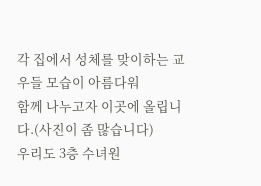각 집에서 성체를 맞이하는 교우들 모습이 아름다워
함께 나누고자 이곳에 올립니다.(사진이 좀 많습니다)
우리도 3층 수녀원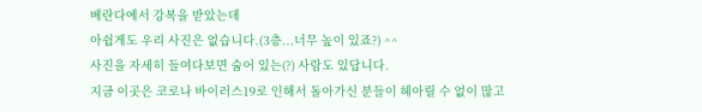베란다에서 강복을 받았는데
아쉽게도 우리 사진은 없습니다.(3층...너무 높이 있죠?) ^^
사진을 자세히 들여다보면 숨어 있는(?) 사람도 있답니다.
지금 이곳은 코로나 바이러스19로 인해서 돌아가신 분들이 헤아릴 수 없이 많고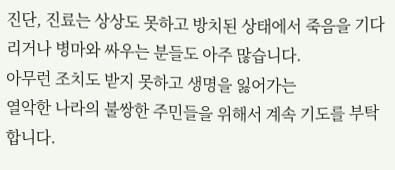진단, 진료는 상상도 못하고 방치된 상태에서 죽음을 기다리거나 병마와 싸우는 분들도 아주 많습니다.
아무런 조치도 받지 못하고 생명을 잃어가는
열악한 나라의 불쌍한 주민들을 위해서 계속 기도를 부탁합니다.